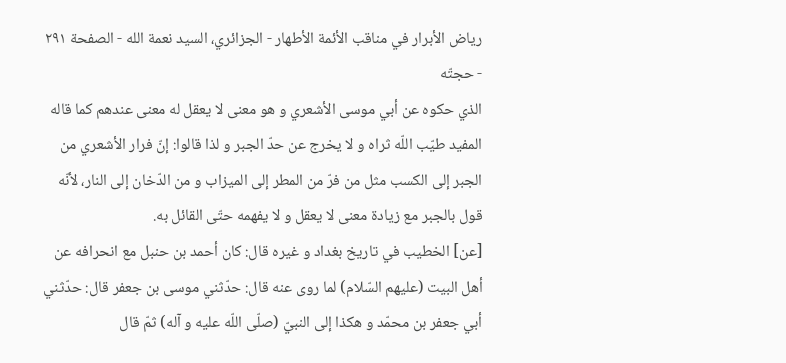رياض الأبرار في مناقب الأئمة الأطهار - الجزائري، السيد نعمة الله - الصفحة ٢٩١ - حجتّه
الذي حكوه عن أبي موسى الأشعري و هو معنى لا يعقل له معنى عندهم كما قاله المفيد طيّب اللّه ثراه و لا يخرج عن حدّ الجبر و لذا قالوا: إنّ فرار الأشعري من الجبر إلى الكسب مثل من فرّ من المطر إلى الميزاب و من الدّخان إلى النار، لأنّه قول بالجبر مع زيادة معنى لا يعقل و لا يفهمه حتّى القائل به.
[عن] الخطيب في تاريخ بغداد و غيره قال: كان أحمد بن حنبل مع انحرافه عن أهل البيت (عليهم السّلام) لما روى عنه قال: حدّثني موسى بن جعفر قال: حدّثني أبي جعفر بن محمّد و هكذا إلى النبيّ (صلّى اللّه عليه و آله) ثمّ قال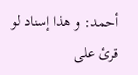أحمد: و هذا إسناد لو قرئ على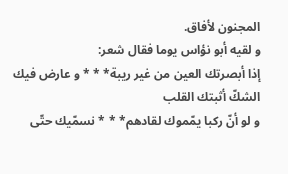المجنون لأفاق.
و لقيه أبو نؤاس يوما فقال شعر:
إذا أبصرتك العين من غير ريبة* * * و عارض فيك الشكّ أثبتك القلب
و لو أنّ ركبا يمّموك لقادهم* * * نسمّيك حتّى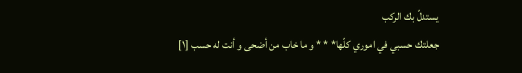يستدلّ بك الركب
جعلتك حسبي في اموري كلّها* * * و ما خاب من أضحى و أنت له حسب [١]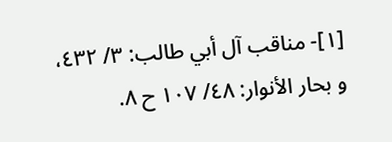[١]- مناقب آل أبي طالب: ٣/ ٤٣٢، و بحار الأنوار: ٤٨/ ١٠٧ ح ٨.